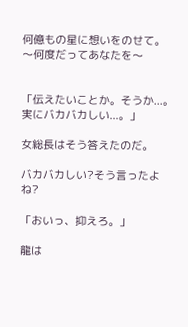何億もの星に想いをのせて。〜何度だってあなたを〜


「伝えたいことか。そうか...。実にバカバカしい...。」

女総長はそう答えたのだ。

バカバカしい?そう言ったよね?

「おいっ、抑えろ。」

龍は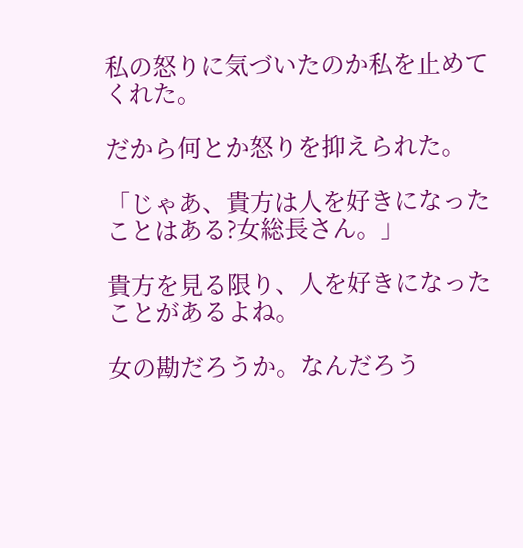私の怒りに気づいたのか私を止めてくれた。

だから何とか怒りを抑えられた。

「じゃあ、貴方は人を好きになったことはある?女総長さん。」

貴方を見る限り、人を好きになったことがあるよね。

女の勘だろうか。なんだろう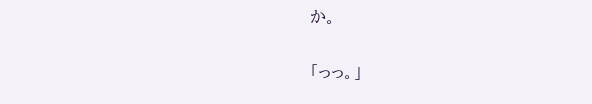か。

「っっ。」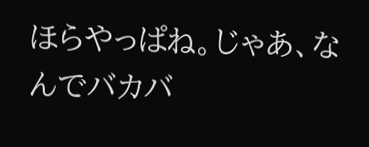ほらやっぱね。じゃあ、なんでバカバ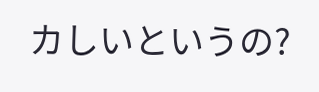カしいというの?